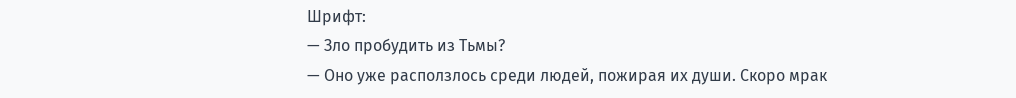Шрифт:
— Зло пробудить из Тьмы?
— Оно уже расползлось среди людей, пожирая их души. Скоро мрак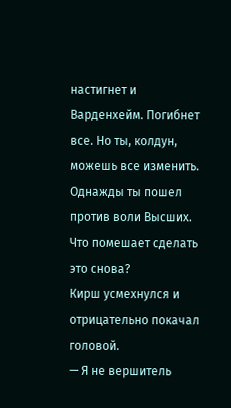настигнет и Варденхейм. Погибнет все. Но ты, колдун, можешь все изменить. Однажды ты пошел против воли Высших. Что помешает сделать это снова?
Кирш усмехнулся и отрицательно покачал головой.
— Я не вершитель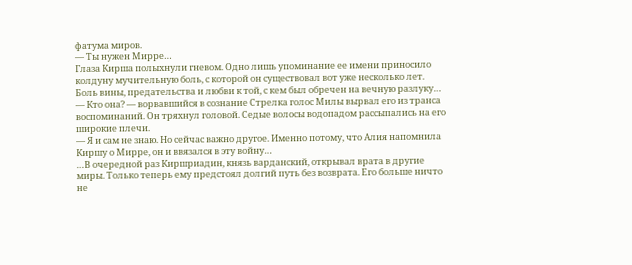фатума миров.
— Ты нужен Мирре…
Глаза Кирша полыхнули гневом. Одно лишь упоминание ее имени приносило колдуну мучительную боль, с которой он существовал вот уже несколько лет. Боль вины, предательства и любви к той, с кем был обречен на вечную разлуку…
— Кто она? — ворвавшийся в сознание Стрелка голос Милы вырвал его из транса воспоминаний. Он тряхнул головой. Седые волосы водопадом рассыпались на его широкие плечи.
— Я и сам не знаю. Но сейчас важно другое. Именно потому, что Алия напомнила Киршу о Мирре, он и ввязался в эту войну…
…В очередной раз Киршриадин, князь варданский, открывал врата в другие миры. Только теперь ему предстоял долгий путь без возврата. Его больше ничто не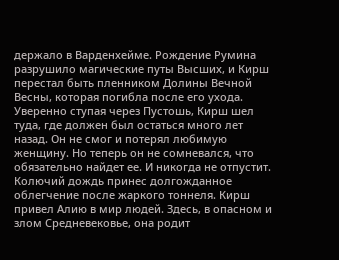держало в Варденхейме. Рождение Румина разрушило магические путы Высших, и Кирш перестал быть пленником Долины Вечной Весны, которая погибла после его ухода.
Уверенно ступая через Пустошь, Кирш шел туда, где должен был остаться много лет назад. Он не смог и потерял любимую женщину. Но теперь он не сомневался, что обязательно найдет ее. И никогда не отпустит.
Колючий дождь принес долгожданное облегчение после жаркого тоннеля. Кирш привел Алию в мир людей. Здесь, в опасном и злом Средневековье, она родит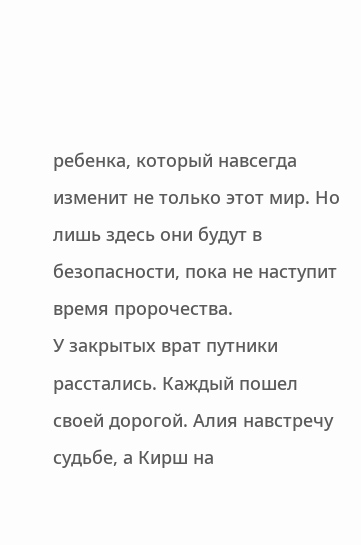ребенка, который навсегда изменит не только этот мир. Но лишь здесь они будут в безопасности, пока не наступит время пророчества.
У закрытых врат путники расстались. Каждый пошел своей дорогой. Алия навстречу судьбе, а Кирш на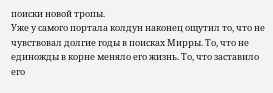поиски новой тропы.
Уже у самого портала колдун наконец ощутил то, что не чувствовал долгие годы в поисках Мирры. То, что не единожды в корне меняло его жизнь. То, что заставило его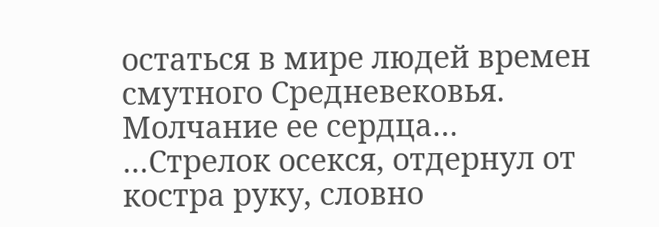остаться в мире людей времен смутного Средневековья.
Молчание ее сердца…
…Стрелок осекся, отдернул от костра руку, словно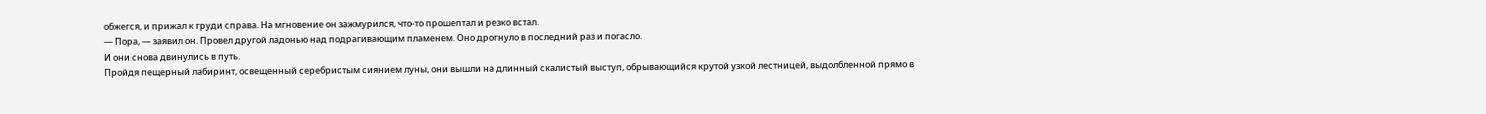обжегся, и прижал к груди справа. На мгновение он зажмурился, что-то прошептал и резко встал.
— Пора, — заявил он. Провел другой ладонью над подрагивающим пламенем. Оно дрогнуло в последний раз и погасло.
И они снова двинулись в путь.
Пройдя пещерный лабиринт, освещенный серебристым сиянием луны, они вышли на длинный скалистый выступ, обрывающийся крутой узкой лестницей, выдолбленной прямо в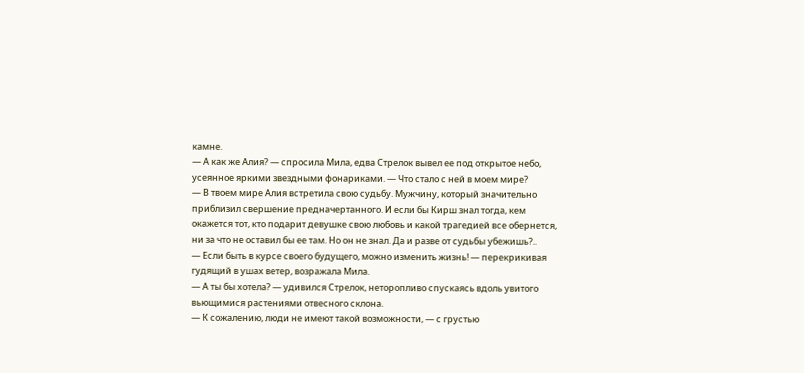камне.
— А как же Алия? — спросила Мила, едва Стрелок вывел ее под открытое небо, усеянное яркими звездными фонариками. — Что стало с ней в моем мире?
— В твоем мире Алия встретила свою судьбу. Мужчину, который значительно приблизил свершение предначертанного. И если бы Кирш знал тогда, кем окажется тот, кто подарит девушке свою любовь и какой трагедией все обернется, ни за что не оставил бы ее там. Но он не знал. Да и разве от судьбы убежишь?..
— Если быть в курсе своего будущего, можно изменить жизнь! — перекрикивая гудящий в ушах ветер, возражала Мила.
— А ты бы хотела? — удивился Стрелок, неторопливо спускаясь вдоль увитого вьющимися растениями отвесного склона.
— К сожалению, люди не имеют такой возможности, — с грустью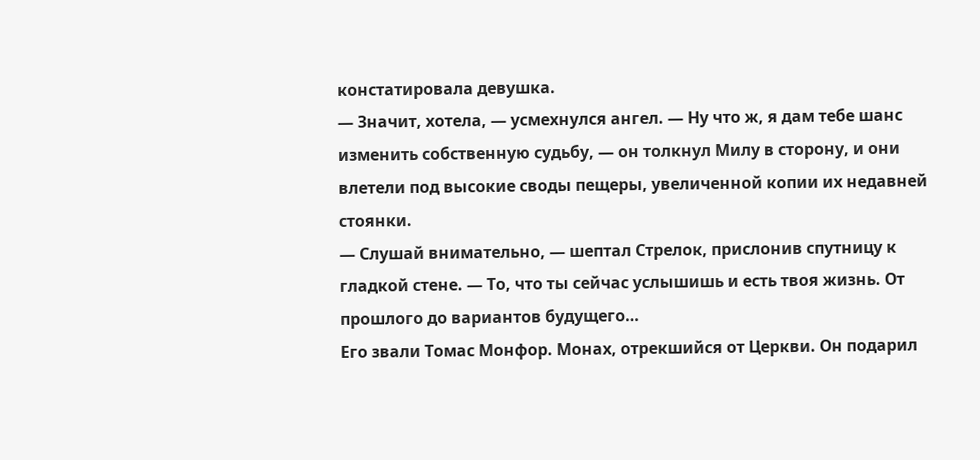констатировала девушка.
— Значит, хотела, — усмехнулся ангел. — Ну что ж, я дам тебе шанс изменить собственную судьбу, — он толкнул Милу в сторону, и они влетели под высокие своды пещеры, увеличенной копии их недавней стоянки.
— Слушай внимательно, — шептал Стрелок, прислонив спутницу к гладкой стене. — То, что ты сейчас услышишь и есть твоя жизнь. От прошлого до вариантов будущего…
Его звали Томас Монфор. Монах, отрекшийся от Церкви. Он подарил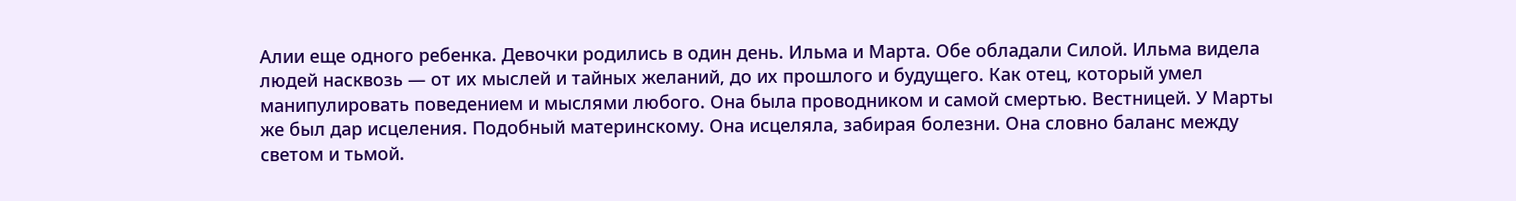Алии еще одного ребенка. Девочки родились в один день. Ильма и Марта. Обе обладали Силой. Ильма видела людей насквозь — от их мыслей и тайных желаний, до их прошлого и будущего. Как отец, который умел манипулировать поведением и мыслями любого. Она была проводником и самой смертью. Вестницей. У Марты же был дар исцеления. Подобный материнскому. Она исцеляла, забирая болезни. Она словно баланс между светом и тьмой.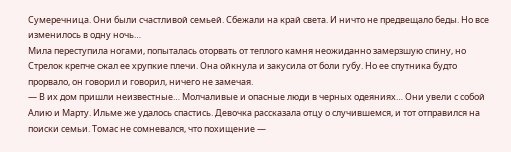Сумеречница. Они были счастливой семьей. Сбежали на край света. И ничто не предвещало беды. Но все изменилось в одну ночь…
Мила переступила ногами, попыталась оторвать от теплого камня неожиданно замерзшую спину, но Стрелок крепче сжал ее хрупкие плечи. Она ойкнула и закусила от боли губу. Но ее спутника будто прорвало, он говорил и говорил, ничего не замечая.
— В их дом пришли неизвестные… Молчаливые и опасные люди в черных одеяниях… Они увели с собой Алию и Марту. Ильме же удалось спастись. Девочка рассказала отцу о случившемся, и тот отправился на поиски семьи. Томас не сомневался, что похищение —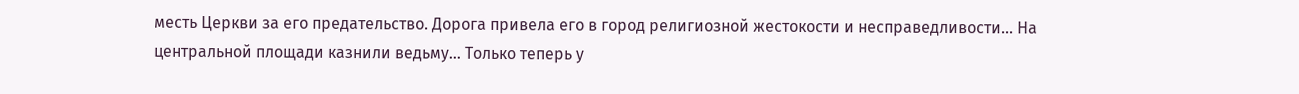месть Церкви за его предательство. Дорога привела его в город религиозной жестокости и несправедливости… На центральной площади казнили ведьму… Только теперь у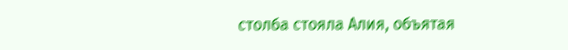столба стояла Алия, объятая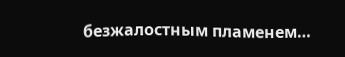безжалостным пламенем…